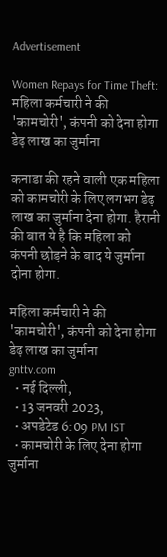Advertisement

Women Repays for Time Theft: महिला कर्मचारी ने की 'कामचोरी', कंपनी को देना होगा डेढ़ लाख का जुर्माना

कनाडा की रहने वाली एक महिला को कामचोरी के लिए लगभग डेढ़ लाख का जुर्माना देना होगा. हैरानी की बात ये है कि महिला को कंपनी छोड़ने के बाद ये जुर्माना दोना होगा.

महिला कर्मचारी ने की 'कामचोरी', कंपनी को देना होगा डेढ़ लाख का जुर्माना
gnttv.com
  • नई दिल्ली,
  • 13 जनवरी 2023,
  • अपडेटेड 6:09 PM IST
  • कामचोरी के लिए देना होगा जुर्माना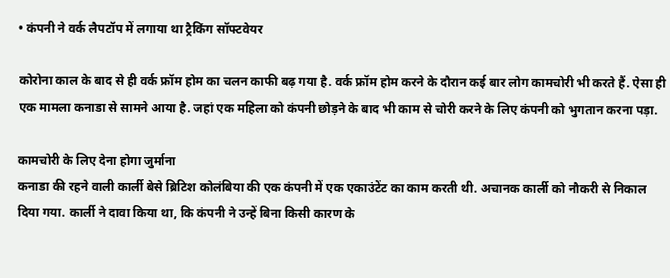• कंपनी ने वर्क लैपटॉप में लगाया था ट्रैकिंग सॉफ्टवेयर

कोरोना काल के बाद से ही वर्क फ्रॉम होम का चलन काफी बढ़ गया है. वर्क फ्रॉम होम करने के दौरान कई बार लोग कामचोरी भी करते हैं. ऐसा ही एक मामला कनाडा से सामने आया है. जहां एक महिला को कंपनी छोड़ने के बाद भी काम से चोरी करने के लिए कंपनी को भुगतान करना पड़ा.

कामचोरी के लिए देना होगा जुर्माना
कनाडा की रहने वाली कार्ली बेसे ब्रिटिश कोलंबिया की एक कंपनी में एक एकाउंटेंट का काम करती थी. अचानक कार्ली को नौकरी से निकाल दिया गया. कार्ली ने दावा किया था, कि कंपनी ने उन्हें बिना किसी कारण के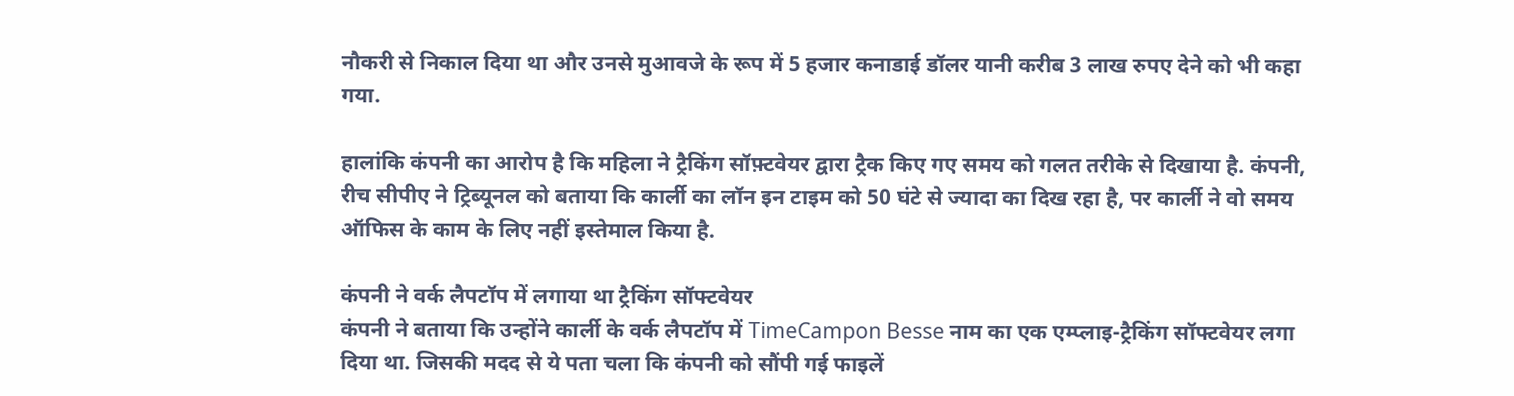नौकरी से निकाल दिया था और उनसे मुआवजे के रूप में 5 हजार कनाडाई डॉलर यानी करीब 3 लाख रुपए देने को भी कहा गया.

हालांकि कंपनी का आरोप है कि महिला ने ट्रैकिंग सॉफ़्टवेयर द्वारा ट्रैक किए गए समय को गलत तरीके से दिखाया है. कंपनी, रीच सीपीए ने ट्रिब्यूनल को बताया कि कार्ली का लॉन इन टाइम को 50 घंटे से ज्यादा का दिख रहा है, पर कार्ली ने वो समय ऑफिस के काम के लिए नहीं इस्तेमाल किया है.

कंपनी ने वर्क लैपटॉप में लगाया था ट्रैकिंग सॉफ्टवेयर
कंपनी ने बताया कि उन्होंने कार्ली के वर्क लैपटॉप में TimeCampon Besse नाम का एक एम्प्लाइ-ट्रैकिंग सॉफ्टवेयर लगा दिया था. जिसकी मदद से ये पता चला कि कंपनी को सौंपी गई फाइलें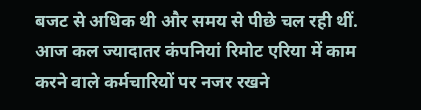बजट से अधिक थी और समय से पीछे चल रही थीं. आज कल ज्यादातर कंपनियां रिमोट एरिया में काम करने वाले कर्मचारियों पर नजर रखने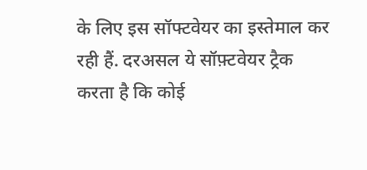के लिए इस सॉफ्टवेयर का इस्तेमाल कर रही हैं. दरअसल ये सॉफ़्टवेयर ट्रैक करता है कि कोई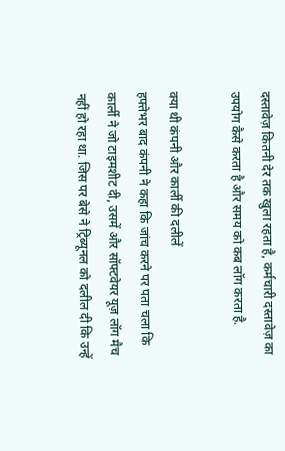दस्तावेज़ कितनी देर तक खुला रहता है, कर्मचारी दस्तावेज़ का उपयोग कैसे करता है और समय को कब लॉग करता है.

क्या थी कंपनी और कार्ली की दलीलें
हफ्तेभर बाद कंपनी ने कहा कि जांच करने पर पता चला कि कार्ली ने जो टाइमशीट दी, उसमें और सॉफ्टवेयर यूज़ लॉग मैच नहीं हो रहा था. जिस पर बेसे ने ट्रिब्यूनल को दलील दी कि उन्हें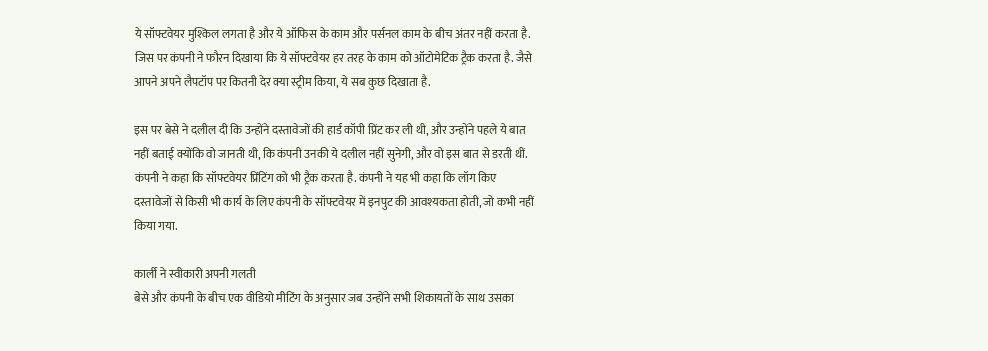ये सॉफ्टवेयर मुश्किल लगता है और ये ऑफिस के काम और पर्सनल काम के बीच अंतर नहीं करता है. जिस पर कंपनी ने फौरन दिखाया कि ये सॉफ्टवेयर हर तरह के काम को ऑटोमेटिक ट्रैक करता है. जैसे आपने अपने लैपटॉप पर कितनी देर क्या स्ट्रीम किया, ये सब कुछ दिखाता है.

इस पर बेसे ने दलील दी कि उन्होंने दस्तावेजों की हार्ड कॉपी प्रिंट कर ली थी, और उन्होंने पहले ये बात नहीं बताई क्योंकि वो जानती थी, कि कंपनी उनकी ये दलील नहीं सुनेगी, और वो इस बात से डरती थीं. कंपनी ने कहा कि सॉफ्टवेयर प्रिंटिंग को भी ट्रैक करता है. कंपनी ने यह भी कहा कि लॉग किए दस्तावेजों से किसी भी कार्य के लिए कंपनी के सॉफ्टवेयर में इनपुट की आवश्यकता होती, जो कभी नहीं किया गया.

कार्ली ने स्वीकारी अपनी गलती
बेसे और कंपनी के बीच एक वीडियो मीटिंग के अनुसार जब उन्होंने सभी शिकायतों के साथ उसका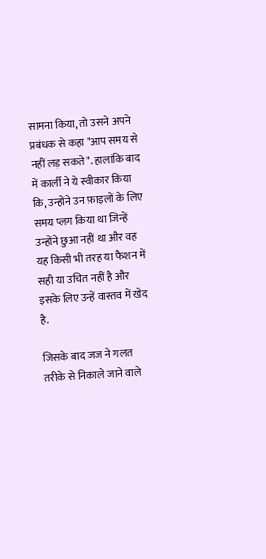सामना किया, तो उसने अपने प्रबंधक से कहा "आप समय से नहीं लड़ सकते". हालांकि बाद में कार्ली ने ये स्वीकार किया कि, उन्होंने उन फ़ाइलों के लिए समय प्लग किया था जिन्हें उन्होंने छुआ नहीं था और वह यह किसी भी तरह या फैशन में सही या उचित नहीं है और इसके लिए उन्हें वास्तव में खेद है.

जिसके बाद जज ने गलत तरीके से निकाले जाने वाले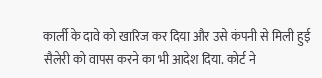कार्ली के दावे को खारिज कर दिया और उसे कंपनी से मिली हुई सैलेरी को वापस करने का भी आदेश दिया. कोर्ट ने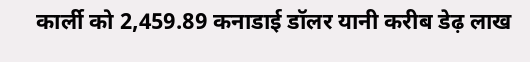कार्ली को 2,459.89 कनाडाई डॉलर यानी करीब डेढ़ लाख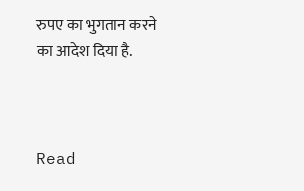रुपए का भुगतान करने का आदेश दिया है.



Read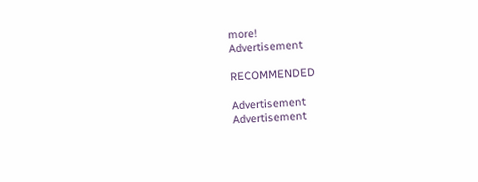more!
Advertisement

RECOMMENDED

Advertisement
Advertisement